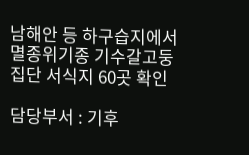남해안 등 하구습지에서 멸종위기종 기수갈고둥 집단 서식지 60곳 확인

담당부서 : 기후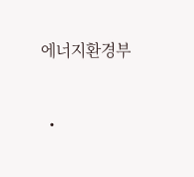에너지환경부


  •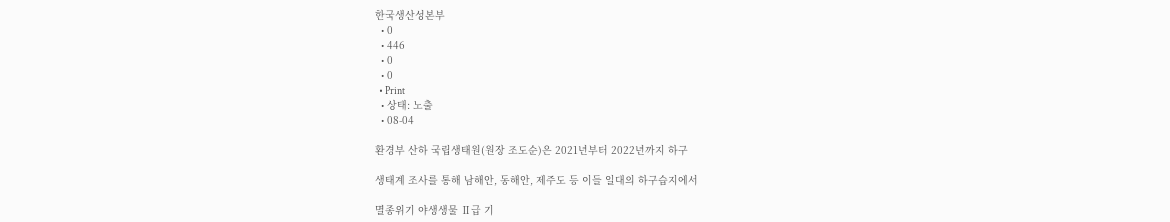한국생산성본부
  • 0
  • 446
  • 0
  • 0
  • Print
  • 상태: 노출
  • 08-04

환경부 산하 국립생태원(원장 조도순)은 2021년부터 2022년까지 하구

생태계 조사를 통해 남해안, 동해안, 제주도 등 이들 일대의 하구습지에서

멸종위기 야생생물 Ⅱ급 기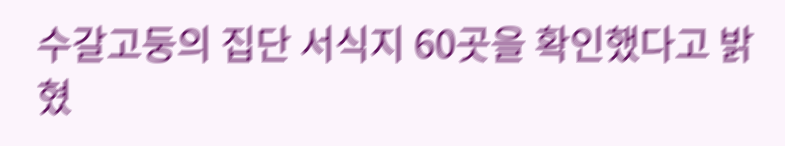수갈고둥의 집단 서식지 60곳을 확인했다고 밝혔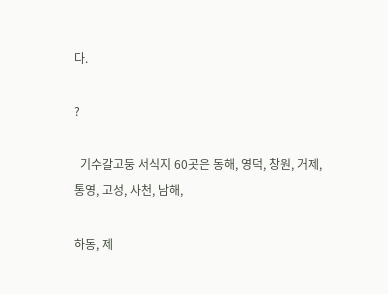다.

?

  기수갈고둥 서식지 60곳은 동해, 영덕, 창원, 거제, 통영, 고성, 사천, 남해,

하동, 제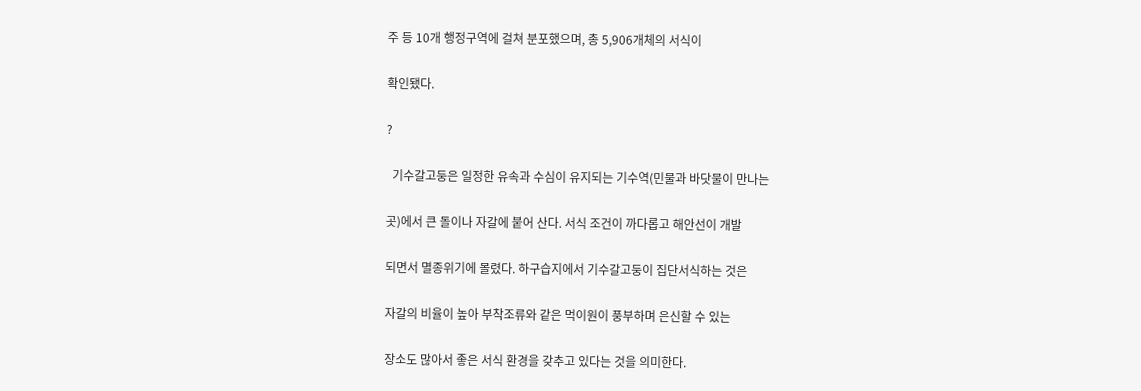주 등 10개 행정구역에 걸쳐 분포했으며, 총 5,906개체의 서식이

확인됐다.

?

  기수갈고둥은 일정한 유속과 수심이 유지되는 기수역(민물과 바닷물이 만나는

곳)에서 큰 돌이나 자갈에 붙어 산다. 서식 조건이 까다롭고 해안선이 개발

되면서 멸종위기에 몰렸다. 하구습지에서 기수갈고둥이 집단서식하는 것은

자갈의 비율이 높아 부착조류와 같은 먹이원이 풍부하며 은신할 수 있는

장소도 많아서 좋은 서식 환경을 갖추고 있다는 것을 의미한다.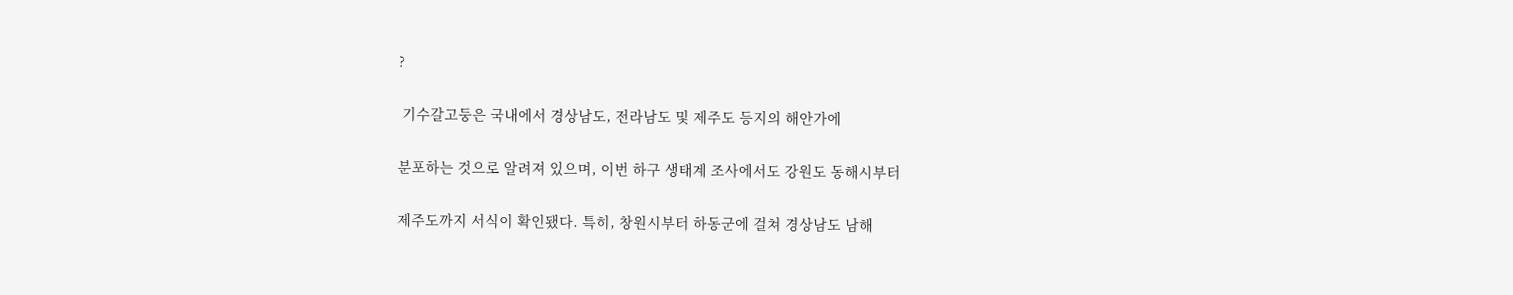?

 기수갈고둥은 국내에서 경상남도, 전라남도 및 제주도 등지의 해안가에

분포하는 것으로 알려져 있으며, 이번 하구 생태계 조사에서도 강원도 동해시부터

제주도까지 서식이 확인됐다. 특히, 창원시부터 하동군에 걸쳐 경상남도 남해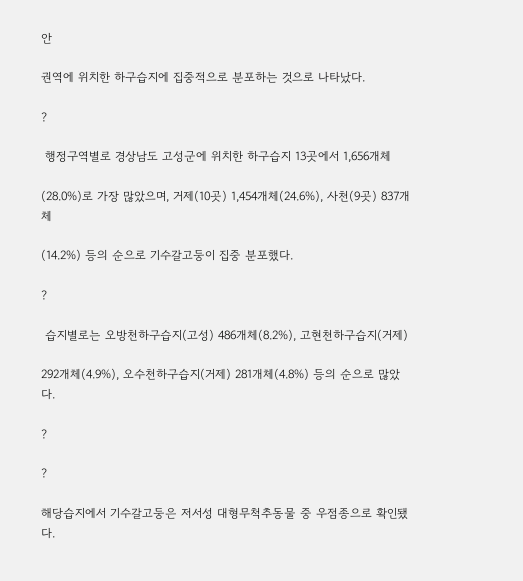안

권역에 위치한 하구습지에 집중적으로 분포하는 것으로 나타났다.

?

 행정구역별로 경상남도 고성군에 위치한 하구습지 13곳에서 1,656개체

(28.0%)로 가장 많았으며, 거제(10곳) 1,454개체(24.6%), 사천(9곳) 837개체

(14.2%) 등의 순으로 기수갈고둥이 집중 분포했다.

?

 습지별로는 오방천하구습지(고성) 486개체(8.2%), 고현천하구습지(거제)

292개체(4.9%), 오수천하구습지(거제) 281개체(4.8%) 등의 순으로 많았다.

?

?

해당습지에서 기수갈고둥은 저서성 대형무척추동물 중 우점종으로 확인됐다.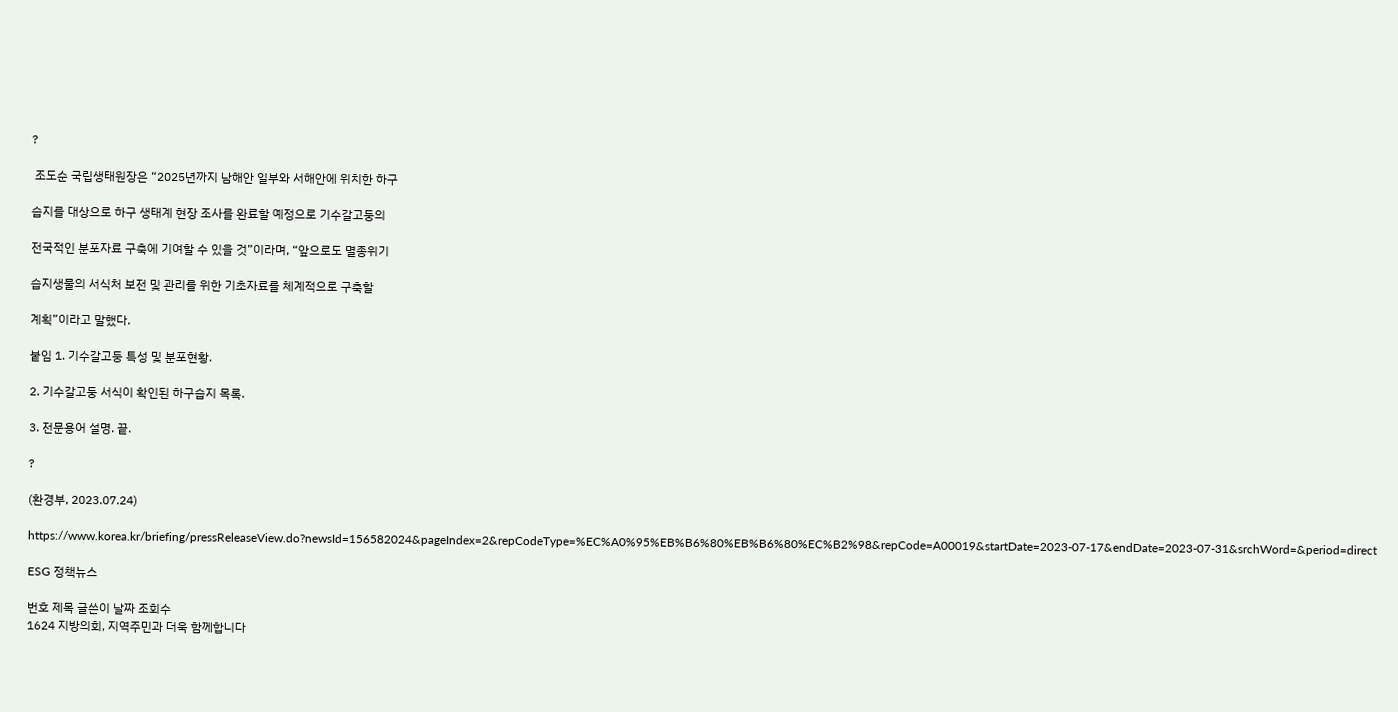?

 조도순 국립생태원장은 “2025년까지 남해안 일부와 서해안에 위치한 하구

습지를 대상으로 하구 생태계 현장 조사를 완료할 예정으로 기수갈고둥의

전국적인 분포자료 구축에 기여할 수 있을 것”이라며, “앞으로도 멸종위기

습지생물의 서식처 보전 및 관리를 위한 기초자료를 체계적으로 구축할

계획”이라고 말했다.

붙임 1. 기수갈고둥 특성 및 분포현황.

2. 기수갈고둥 서식이 확인된 하구습지 목록.

3. 전문용어 설명. 끝.

?

(환경부, 2023.07.24)

https://www.korea.kr/briefing/pressReleaseView.do?newsId=156582024&pageIndex=2&repCodeType=%EC%A0%95%EB%B6%80%EB%B6%80%EC%B2%98&repCode=A00019&startDate=2023-07-17&endDate=2023-07-31&srchWord=&period=direct

ESG 정책뉴스

번호 제목 글쓴이 날짜 조회수
1624 지방의회, 지역주민과 더욱 함께합니다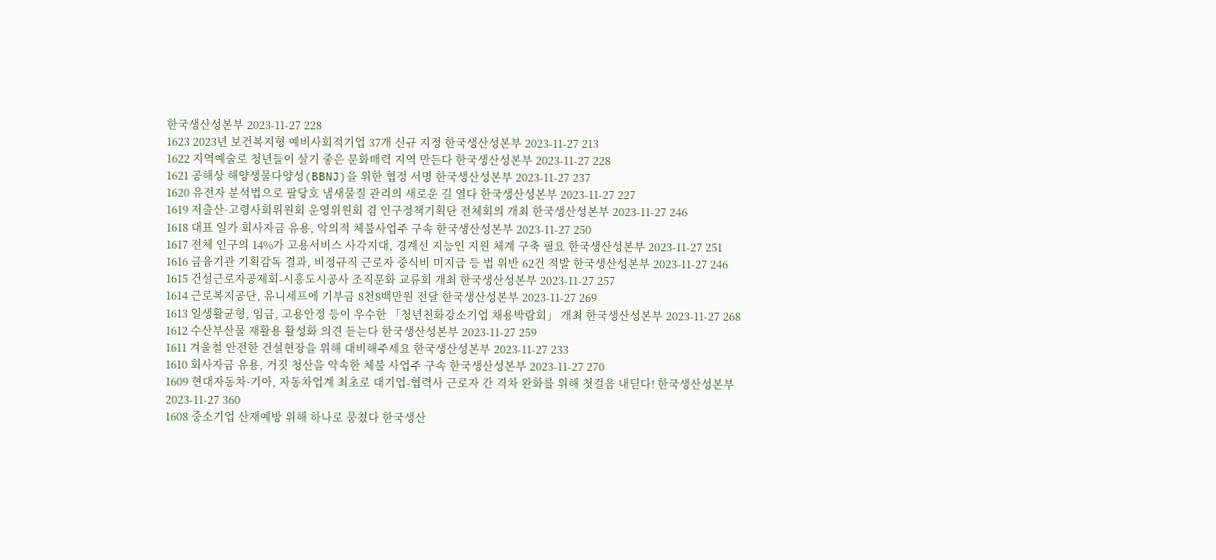한국생산성본부 2023-11-27 228
1623 2023년 보건복지형 예비사회적기업 37개 신규 지정 한국생산성본부 2023-11-27 213
1622 지역예술로 청년들이 살기 좋은 문화매력 지역 만든다 한국생산성본부 2023-11-27 228
1621 공해상 해양생물다양성(BBNJ)을 위한 협정 서명 한국생산성본부 2023-11-27 237
1620 유전자 분석법으로 팔당호 냄새물질 관리의 새로운 길 열다 한국생산성본부 2023-11-27 227
1619 저출산·고령사회위원회 운영위원회 겸 인구정책기획단 전체회의 개최 한국생산성본부 2023-11-27 246
1618 대표 일가 회사자금 유용, 악의적 체불사업주 구속 한국생산성본부 2023-11-27 250
1617 전체 인구의 14%가 고용서비스 사각지대, 경계선 지능인 지원 체계 구축 필요 한국생산성본부 2023-11-27 251
1616 금융기관 기획감독 결과, 비정규직 근로자 중식비 미지급 등 법 위반 62건 적발 한국생산성본부 2023-11-27 246
1615 건설근로자공제회-시흥도시공사 조직문화 교류회 개최 한국생산성본부 2023-11-27 257
1614 근로복지공단, 유니세프에 기부금 8천8백만원 전달 한국생산성본부 2023-11-27 269
1613 일생활균형, 임금, 고용안정 등이 우수한 「청년친화강소기업 채용박람회」 개최 한국생산성본부 2023-11-27 268
1612 수산부산물 재활용 활성화 의견 듣는다 한국생산성본부 2023-11-27 259
1611 겨울철 안전한 건설현장을 위해 대비해주세요 한국생산성본부 2023-11-27 233
1610 회사자금 유용, 거짓 청산을 약속한 체불 사업주 구속 한국생산성본부 2023-11-27 270
1609 현대자동차·기아, 자동차업계 최초로 대기업-협력사 근로자 간 격차 완화를 위해 첫걸음 내딛다! 한국생산성본부 2023-11-27 360
1608 중소기업 산재예방 위해 하나로 뭉쳤다 한국생산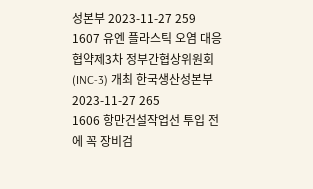성본부 2023-11-27 259
1607 유엔 플라스틱 오염 대응 협약제3차 정부간협상위원회(INC-3) 개최 한국생산성본부 2023-11-27 265
1606 항만건설작업선 투입 전에 꼭 장비검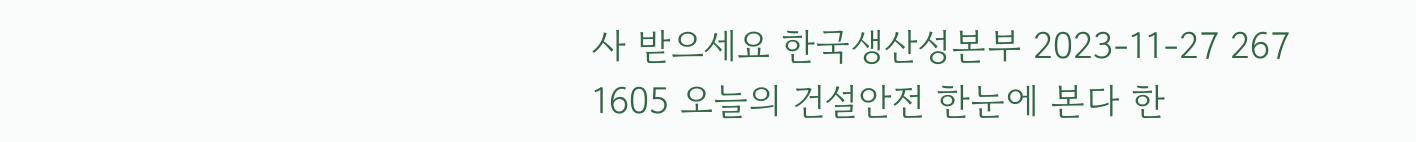사 받으세요 한국생산성본부 2023-11-27 267
1605 오늘의 건설안전 한눈에 본다 한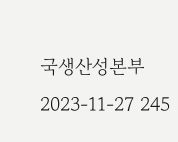국생산성본부 2023-11-27 245